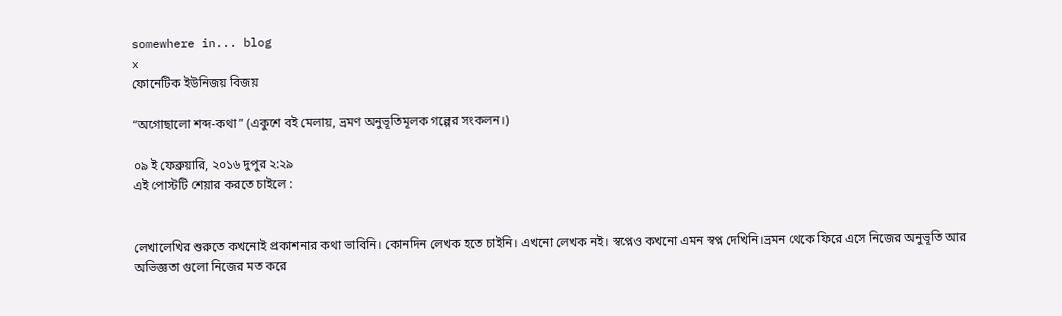somewhere in... blog
x
ফোনেটিক ইউনিজয় বিজয়

“অগোছালো শব্দ-কথা” (একুশে বই মেলায়, ভ্রমণ অনুভূতিমূলক গল্পের সংকলন।)

০৯ ই ফেব্রুয়ারি, ২০১৬ দুপুর ২:২৯
এই পোস্টটি শেয়ার করতে চাইলে :


লেখালেখির শুরুতে কখনোই প্রকাশনার কথা ভাবিনি। কোনদিন লেখক হতে চাইনি। এখনো লেখক নই। স্বপ্নেও কখনো এমন স্বপ্ন দেখিনি।ভ্রমন থেকে ফিরে এসে নিজের অনুভূতি আর অভিজ্ঞতা গুলো নিজের মত করে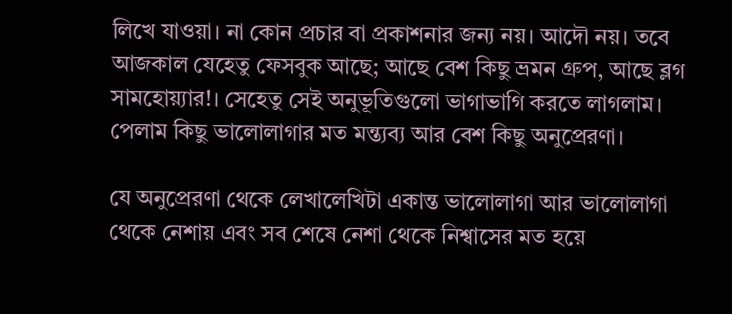লিখে যাওয়া। না কোন প্রচার বা প্রকাশনার জন্য নয়। আদৌ নয়। তবে আজকাল যেহেতু ফেসবুক আছে; আছে বেশ কিছু ভ্রমন গ্রুপ, আছে ব্লগ সামহোয়্যার!। সেহেতু সেই অনুভূতিগুলো ভাগাভাগি করতে লাগলাম। পেলাম কিছু ভালোলাগার মত মন্ত্যব্য আর বেশ কিছু অনুপ্রেরণা।

যে অনুপ্রেরণা থেকে লেখালেখিটা একান্ত ভালোলাগা আর ভালোলাগা থেকে নেশায় এবং সব শেষে নেশা থেকে নিশ্বাসের মত হয়ে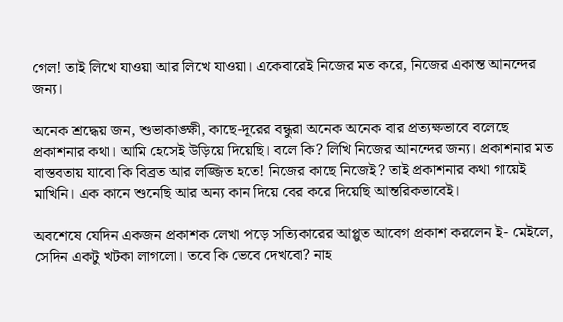গেল! তাই লিখে যাওয়া আর লিখে যাওয়া। একেবারেই নিজের মত করে, নিজের একান্ত আনন্দের জন্য।

অনেক শ্রদ্ধেয় জন, শুভাকাঙ্ক্ষী, কাছে-দূরের বন্ধুরা অনেক অনেক বার প্রত্যক্ষভাবে বলেছে প্রকাশনার কথা। আমি হেসেই উড়িয়ে দিয়েছি। বলে কি? লিখি নিজের আনন্দের জন্য। প্রকাশনার মত বাস্তবতায় যাবো কি বিব্রত আর লজ্জিত হতে! নিজের কাছে নিজেই? তাই প্রকাশনার কথা গায়েই মাখিনি। এক কানে শুনেছি আর অন্য কান দিয়ে বের করে দিয়েছি আন্তরিকভাবেই।

অবশেষে যেদিন একজন প্রকাশক লেখা পড়ে সত্যিকারের আপ্লুত আবেগ প্রকাশ করলেন ই- মেইলে, সেদিন একটু খটকা লাগলো। তবে কি ভেবে দেখবো? নাহ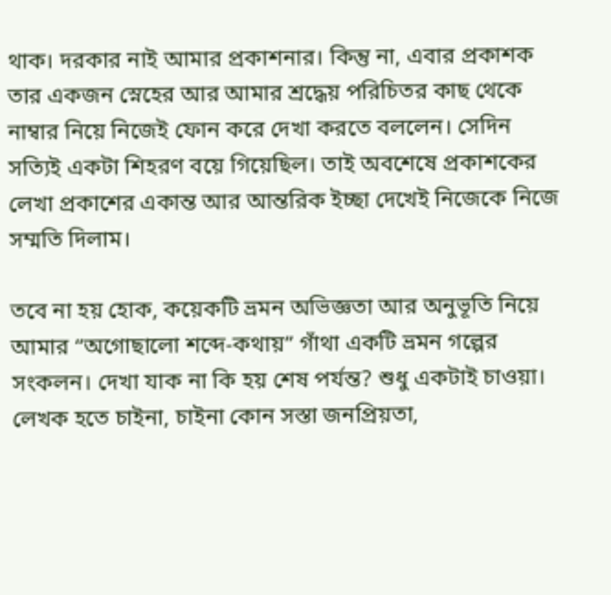থাক। দরকার নাই আমার প্রকাশনার। কিন্তু না, এবার প্রকাশক তার একজন স্নেহের আর আমার শ্রদ্ধেয় পরিচিতর কাছ থেকে নাম্বার নিয়ে নিজেই ফোন করে দেখা করতে বললেন। সেদিন সত্যিই একটা শিহরণ বয়ে গিয়েছিল। তাই অবশেষে প্রকাশকের লেখা প্রকাশের একান্ত আর আন্তরিক ইচ্ছা দেখেই নিজেকে নিজে সম্মতি দিলাম।

তবে না হয় হোক, কয়েকটি ভ্রমন অভিজ্ঞতা আর অনুভূতি নিয়ে আমার “অগোছালো শব্দে-কথায়” গাঁথা একটি ভ্রমন গল্পের সংকলন। দেখা যাক না কি হয় শেষ পর্যন্ত? শুধু একটাই চাওয়া। লেখক হতে চাইনা, চাইনা কোন সস্তা জনপ্রিয়তা,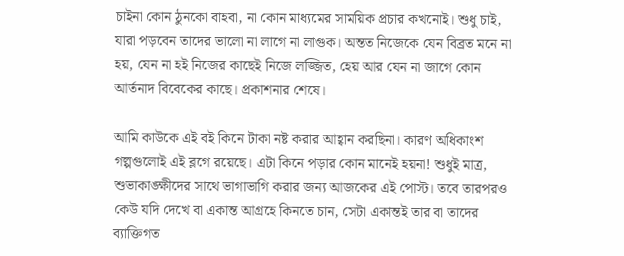চাইনা কোন ঠুনকো বাহবা, না কোন মাধ্যমের সাময়িক প্রচার কখনোই। শুধু চাই, যারা পড়বেন তাদের ভালো না লাগে না লাগুক। অন্তত নিজেকে যেন বিব্রত মনে না হয়, যেন না হই নিজের কাছেই নিজে লজ্জিত, হেয় আর যেন না জাগে কোন আর্তনাদ বিবেকের কাছে। প্রকাশনার শেষে।

আমি কাউকে এই বই কিনে টাকা নষ্ট করার আহ্বান করছিনা। কারণ অধিকাংশ গল্পগুলোই এই ব্লগে রয়েছে। এটা কিনে পড়ার কোন মানেই হয়না! শুধুই মাত্র, শুভাকাঙ্ক্ষীদের সাথে ভাগাভাগি করার জন্য আজকের এই পোস্ট। তবে তারপরও কেউ যদি দেখে বা একান্ত আগ্রহে কিনতে চান, সেটা একান্তই তার বা তাদের ব্যাক্তিগত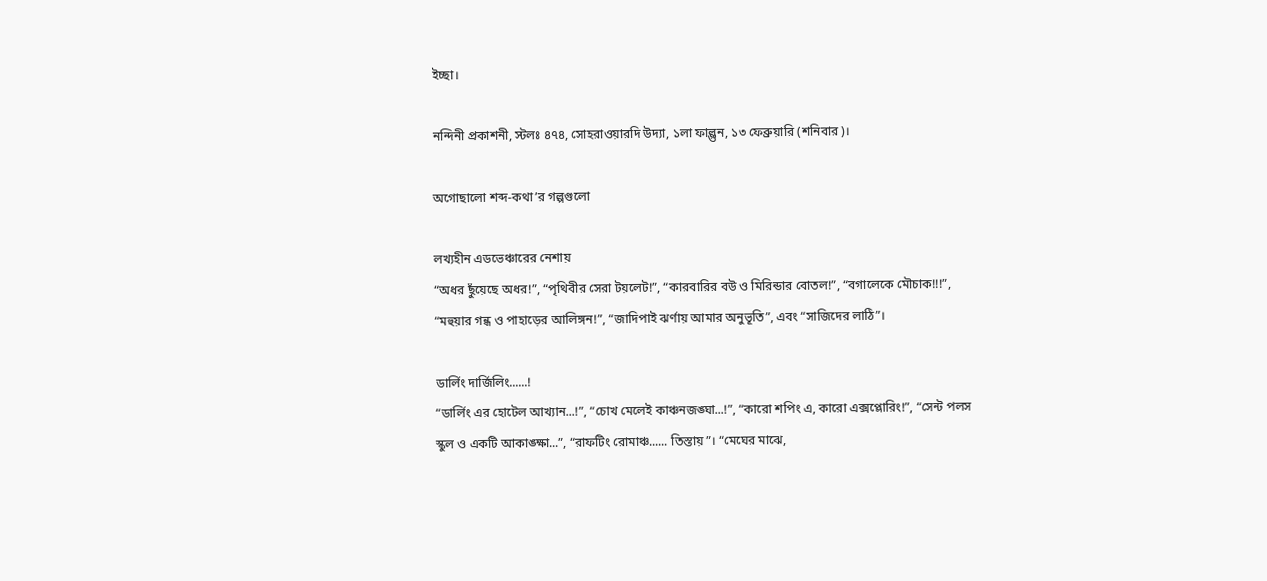ইচ্ছা।

নন্দিনী প্রকাশনী, স্টলঃ ৪৭৪, সোহরাওয়ারদি উদ্যা, ১লা ফাল্গুন, ১৩ ফেব্রুয়ারি (শনিবার)।

অগোছালো শব্দ-কথা’র গল্পগুলো

লখ্যহীন এডভেঞ্চারের নেশায়
“অধর ছুঁয়েছে অধর!”, “পৃথিবীর সেরা টয়লেট!”, “কারবারির বউ ও মিরিন্ডার বোতল!”, “বগালেকে মৌচাক!!!”, “মহুয়ার গন্ধ ও পাহাড়ের আলিঙ্গন!”, “জাদিপাই ঝর্ণায় আমার অনুভূতি”, এবং “সাজিদের লাঠি”।

ডার্লিং দার্জিলিং......!
“ডার্লিং এর হোটেল আখ্যান...!”, “চোখ মেলেই কাঞ্চনজঙ্ঘা...!”, “কারো শপিং এ, কারো এক্সপ্লোরিং!”, “সেন্ট পলস স্কুল ও একটি আকাঙ্ক্ষা...”, “রাফটিং রোমাঞ্চ...... তিস্তায়”। “মেঘের মাঝে,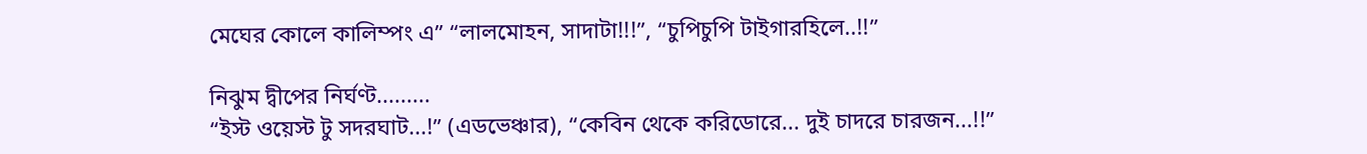মেঘের কোলে কালিম্পং এ” “লালমোহন, সাদাটা!!!”, “চুপিচুপি টাইগারহিলে..!!”

নিঝুম দ্বীপের নির্ঘণ্ট.........
“ইস্ট ওয়েস্ট টু সদরঘাট...!” (এডভেঞ্চার), “কেবিন থেকে করিডোরে... দুই চাদরে চারজন...!!”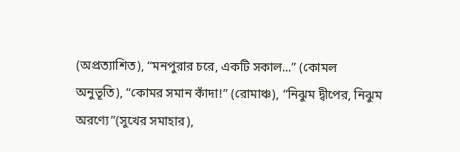(অপ্রত্যাশিত), “মনপুরার চরে, একটি সকাল...” (কোমল অনুভূতি), “কোমর সমান কাঁদা!” (রোমাঞ্চ), “নিঝুম দ্বীপের, নিঝুম অরণ্যে”(সুখের সমাহার),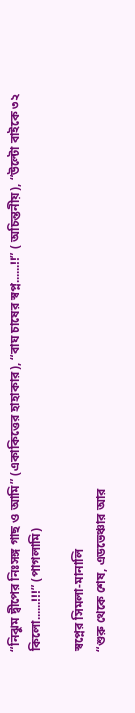“নিঝুম দ্বীপের নিঃসঙ্গ গাছ ও আমি” (একাকিত্তের হাহাকার), “বাঘ চাষের স্বপ্ন......!!” ( অচিন্তনীয়), “উল্টো বাইকে ৩২ কিলো......!!!” (পাগলামি)

স্বপ্নের সিমলা-মানালি
“শুরু থেকে শেষ, এডভেঞ্চার আর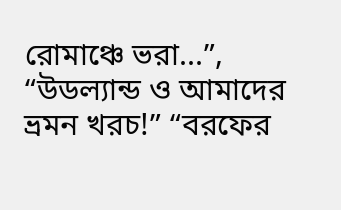রোমাঞ্চে ভরা...”, “উডল্যান্ড ও আমাদের ভ্রমন খরচ!” “বরফের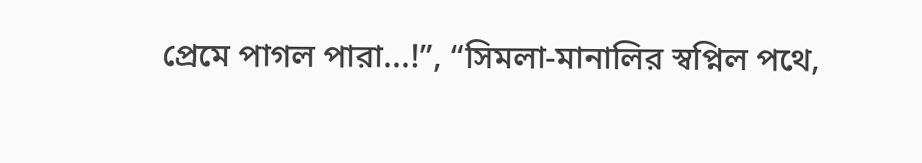প্রেমে পাগল পারা...!”, “সিমলা-মানালির স্বপ্নিল পথে,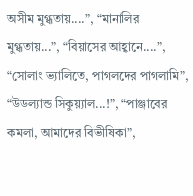অসীম মুগ্ধতায়....”, “মানালির মুগ্ধতায়...”, “বিয়াসের আহ্বানে....”, “সোলাং ভ্যালিতে, পাগলদের পাগলামি”, “উডল্যান্ড সিকুয়্যাল...!”, “পাঞ্জাবের কমলা, আমাদের বিভীষিকা”,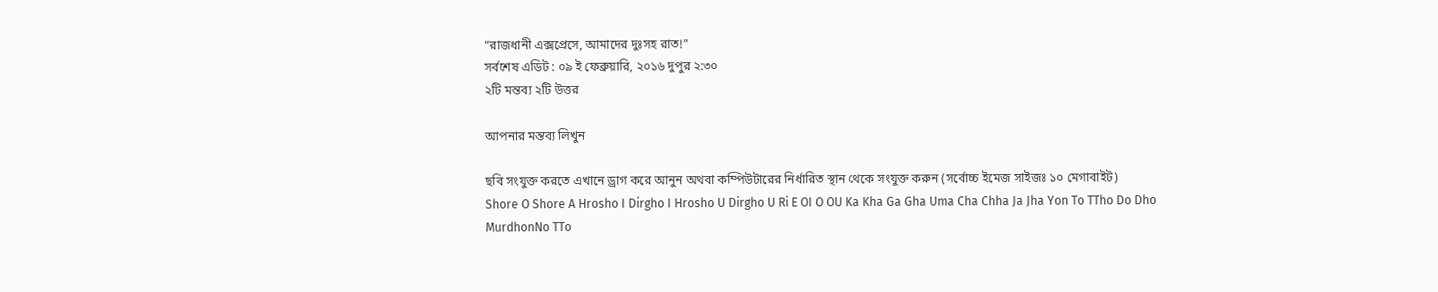“রাজধানী এক্সপ্রেসে, আমাদের দুঃসহ রাত!”
সর্বশেষ এডিট : ০৯ ই ফেব্রুয়ারি, ২০১৬ দুপুর ২:৩০
২টি মন্তব্য ২টি উত্তর

আপনার মন্তব্য লিখুন

ছবি সংযুক্ত করতে এখানে ড্রাগ করে আনুন অথবা কম্পিউটারের নির্ধারিত স্থান থেকে সংযুক্ত করুন (সর্বোচ্চ ইমেজ সাইজঃ ১০ মেগাবাইট)
Shore O Shore A Hrosho I Dirgho I Hrosho U Dirgho U Ri E OI O OU Ka Kha Ga Gha Uma Cha Chha Ja Jha Yon To TTho Do Dho MurdhonNo TTo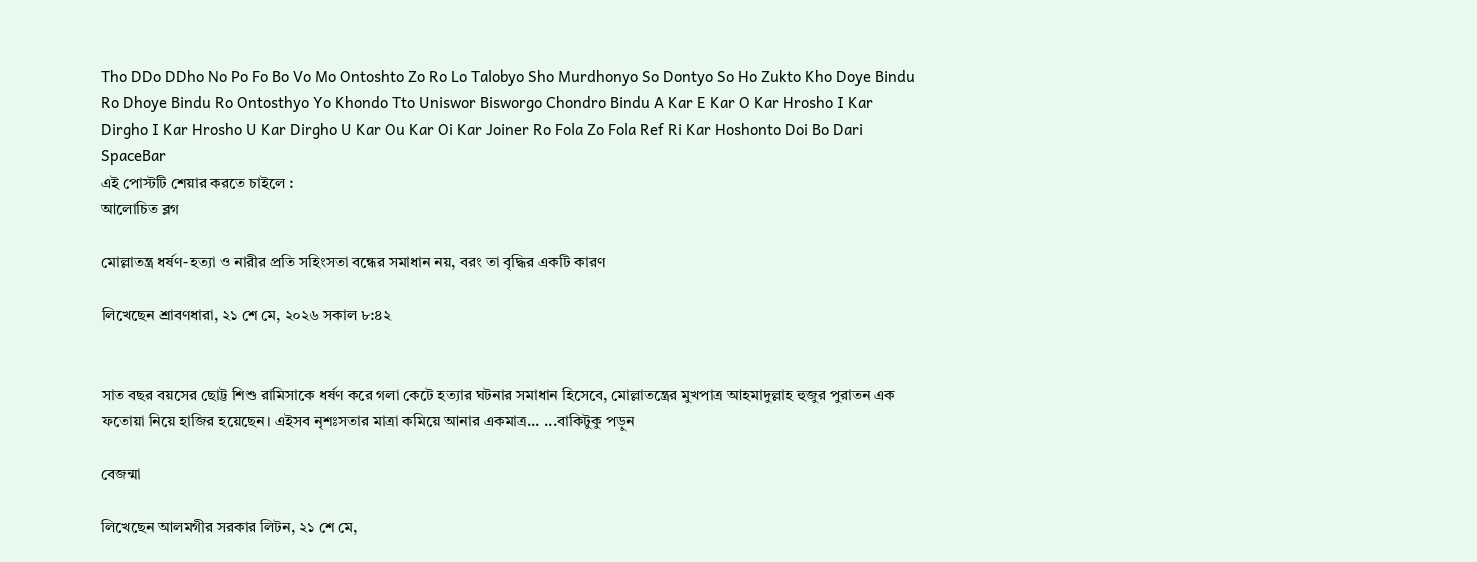Tho DDo DDho No Po Fo Bo Vo Mo Ontoshto Zo Ro Lo Talobyo Sho Murdhonyo So Dontyo So Ho Zukto Kho Doye Bindu Ro Dhoye Bindu Ro Ontosthyo Yo Khondo Tto Uniswor Bisworgo Chondro Bindu A Kar E Kar O Kar Hrosho I Kar Dirgho I Kar Hrosho U Kar Dirgho U Kar Ou Kar Oi Kar Joiner Ro Fola Zo Fola Ref Ri Kar Hoshonto Doi Bo Dari SpaceBar
এই পোস্টটি শেয়ার করতে চাইলে :
আলোচিত ব্লগ

মোল্লাতন্ত্র ধর্ষণ-হত্যা ও নারীর প্রতি সহিংসতা বন্ধের সমাধান নয়, বরং তা বৃদ্ধির একটি কারণ

লিখেছেন শ্রাবণধারা, ২১ শে মে, ২০২৬ সকাল ৮:৪২


সাত বছর বয়সের ছোট্ট শিশু রামিসাকে ধর্ষণ করে গলা কেটে হত্যার ঘটনার সমাধান হিসেবে, মোল্লাতন্ত্রের মুখপাত্র আহমাদুল্লাহ হুজুর পুরাতন এক ফতোয়া নিয়ে হাজির হয়েছেন। এইসব নৃশঃসতার মাত্রা কমিয়ে আনার একমাত্র... ...বাকিটুকু পড়ুন

বেজন্মা

লিখেছেন আলমগীর সরকার লিটন, ২১ শে মে,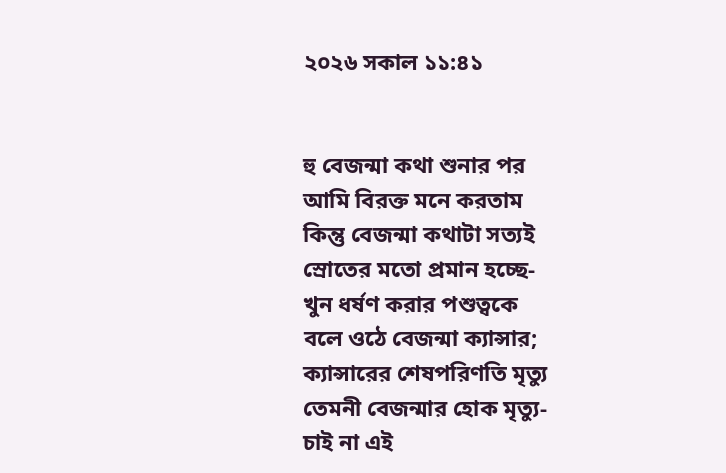২০২৬ সকাল ১১:৪১


হু বেজন্মা কথা শুনার পর
আমি বিরক্ত মনে করতাম
কিন্তু বেজন্মা কথাটা সত্যই
স্রোতের মতো প্রমান হচ্ছে-
খুন ধর্ষণ করার পশুত্বকে
বলে ওঠে বেজন্মা ক্যান্সার;
ক্যান্সারের শেষপরিণতি মৃত্যু
তেমনী বেজন্মার হোক মৃত্যু-
চাই না এই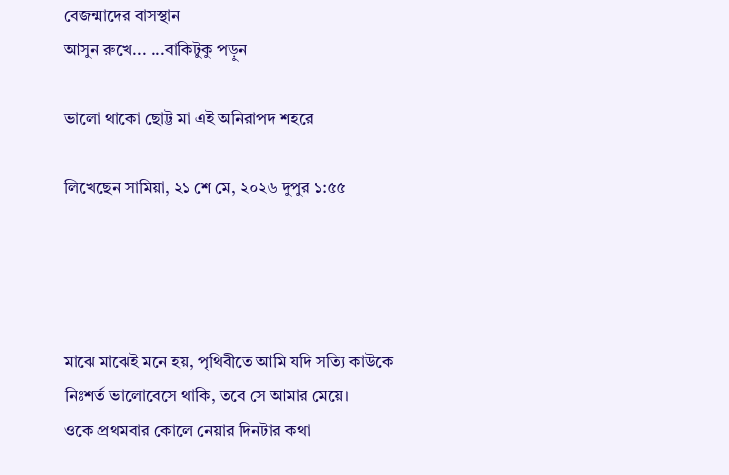বেজন্মাদের বাসস্থান
আসুন রুখে... ...বাকিটুকু পড়ুন

ভালো থাকো ছোট্ট মা এই অনিরাপদ শহরে

লিখেছেন সামিয়া, ২১ শে মে, ২০২৬ দুপুর ১:৫৫




মাঝে মাঝেই মনে হয়, পৃথিবীতে আমি যদি সত্যি কাউকে নিঃশর্ত ভালোবেসে থাকি, তবে সে আমার মেয়ে।
ওকে প্রথমবার কোলে নেয়ার দিনটার কথা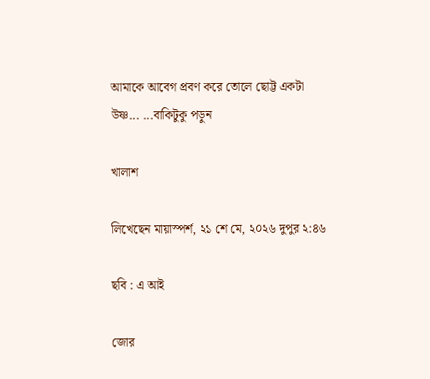আমাকে আবেগ প্রবণ করে তোলে ছোট্ট একটা উষ্ণ... ...বাকিটুকু পড়ুন

খালাশ

লিখেছেন মায়াস্পর্শ, ২১ শে মে, ২০২৬ দুপুর ২:৪৬

ছবি : এ আই

জোর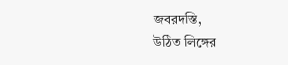জবরদস্তি,
উঠিত লিঙ্গের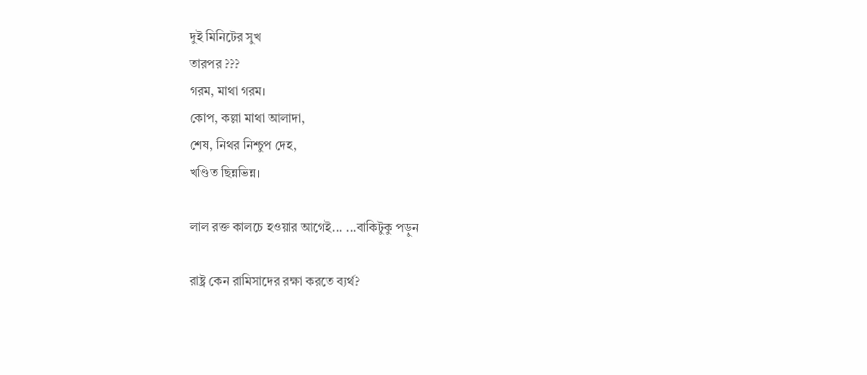দুই মিনিটের সুখ
তারপর ???
গরম, মাথা গরম।
কোপ, কল্লা মাথা আলাদা,
শেষ, নিথর নিশ্চুপ দেহ,
খণ্ডিত ছিন্নভিন্ন।

লাল রক্ত কালচে হওয়ার আগেই... ...বাকিটুকু পড়ুন

রাষ্ট্র কেন রামিসাদের রক্ষা করতে ব্যর্থ?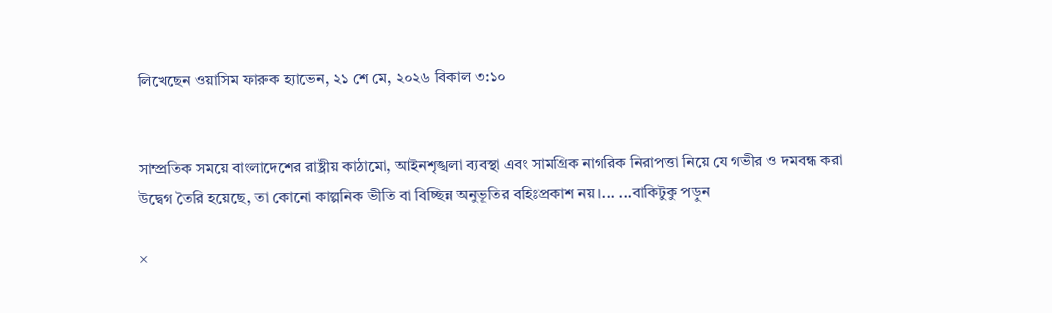লিখেছেন ওয়াসিম ফারুক হ্যাভেন, ২১ শে মে, ২০২৬ বিকাল ৩:১০


সাম্প্রতিক সময়ে বাংলাদেশের রাষ্ট্রীয় কাঠামো, আইনশৃঙ্খলা ব্যবস্থা এবং সামগ্রিক নাগরিক নিরাপত্তা নিয়ে যে গভীর ও দমবন্ধ করা উদ্বেগ তৈরি হয়েছে, তা কোনো কাল্পনিক ভীতি বা বিচ্ছিন্ন অনুভূতির বহিঃপ্রকাশ নয়।... ...বাকিটুকু পড়ুন

×